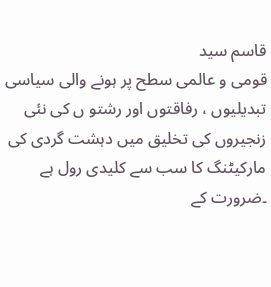قاسم سید
قومی و عالمی سطح پر ہونے والی سیاسی تبدیلیوں ، رفاقتوں اور رشتو ں کی نئی زنجیروں کی تخلیق میں دہشت گردی کی مارکیٹنگ کا سب سے کلیدی رول ہے ۔ضرورت کے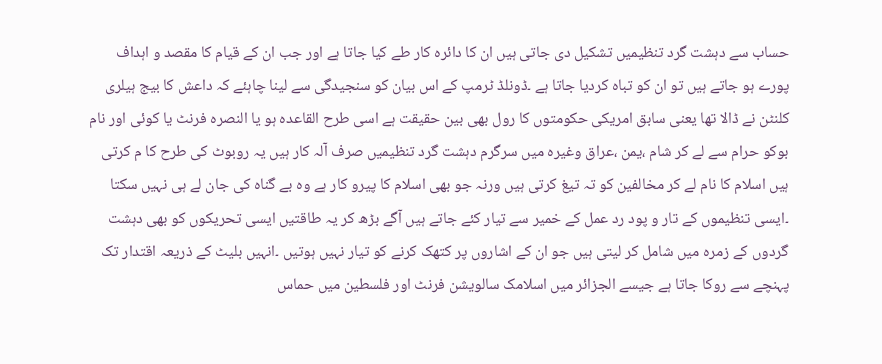حساب سے دہشت گرد تنظیمیں تشکیل دی جاتی ہیں ان کا دائرہ کار طے کیا جاتا ہے اور جب ان کے قیام کا مقصد و اہداف پورے ہو جاتے ہیں تو ان کو تباہ کردیا جاتا ہے ۔ڈونلڈ ٹرمپ کے اس بیان کو سنجیدگی سے لینا چاہئے کہ داعش کا بیج ہیلری کلنٹن نے ڈالا تھا یعنی سابق امریکی حکومتوں کا رول بھی بین حقیقت ہے اسی طرح القاعدہ ہو یا النصرہ فرنٹ یا کوئی اور نام بوکو حرام سے لے کر شام ،یمن ،عراق وغیرہ میں سرگرم دہشت گرد تنظیمیں صرف آلہ کار ہیں یہ روبوٹ کی طرح کا م کرتی ہیں اسلام کا نام لے کر مخالفین کو تہ تیغ کرتی ہیں ورنہ جو بھی اسلام کا پیرو کار ہے وہ بے گناہ کی جان لے ہی نہیں سکتا ۔ایسی تنظیموں کے تار و پود رد عمل کے خمیر سے تیار کئے جاتے ہیں آگے بڑھ کر یہ طاقتیں ایسی تحریکوں کو بھی دہشت گردوں کے زمرہ میں شامل کر لیتی ہیں جو ان کے اشاروں پر کتھک کرنے کو تیار نہیں ہوتیں ۔انہیں بلیٹ کے ذریعہ اقتدار تک پہنچے سے روکا جاتا ہے جیسے الجزائر میں اسلامک سالویشن فرنٹ اور فلسطین میں حماس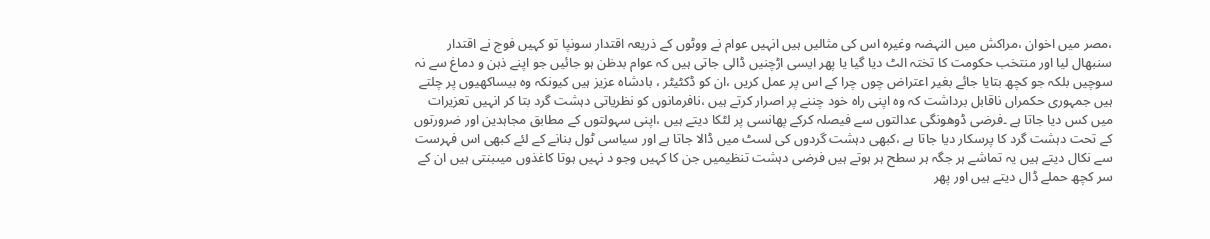،مصر میں اخوان ،مراکش میں النہضہ وغیرہ اس کی مثالیں ہیں انہیں عوام نے ووٹوں کے ذریعہ اقتدار سونپا تو کہیں فوج نے اقتدار سنبھال لیا اور منتخب حکومت کا تختہ الٹ دیا گیا یا پھر ایسی اڑچنیں ڈالی جاتی ہیں کہ عوام بدظن ہو جائیں جو اپنے ذہن و دماغ سے نہ سوچیں بلکہ جو کچھ بتایا جائے بغیر اعتراض چوں چرا کے اس پر عمل کریں ،ان کو ڈکٹیٹر ، بادشاہ عزیز ہیں کیونکہ وہ بیساکھیوں پر چلتے ہیں جمہوری حکمراں ناقابل برداشت کہ وہ اپنی راہ خود چننے پر اصرار کرتے ہیں ،نافرمانوں کو نظریاتی دہشت گرد بتا کر انہیں تعزیرات میں کس دیا جاتا ہے ۔فرضی ڈوھونگی عدالتوں سے فیصلہ کرکے پھانسی پر لٹکا دیتے ہیں ،اپنی سہولتوں کے مطابق مجاہدین اور ضرورتوں کے تحت دہشت گرد کا پرسکار دیا جاتا ہے ،کبھی دہشت گردوں کی لسٹ میں ڈالا جاتا ہے اور سیاسی ٹول بنانے کے لئے کبھی اس فہرست سے نکال دیتے ہیں یہ تماشے ہر جگہ ہر سطح ہر ہوتے ہیں فرضی دہشت تنظیمیں جن کا کہیں وجو د نہیں ہوتا کاغذوں میںبنتی ہیں ان کے سر کچھ حملے ڈال دیتے ہیں اور پھر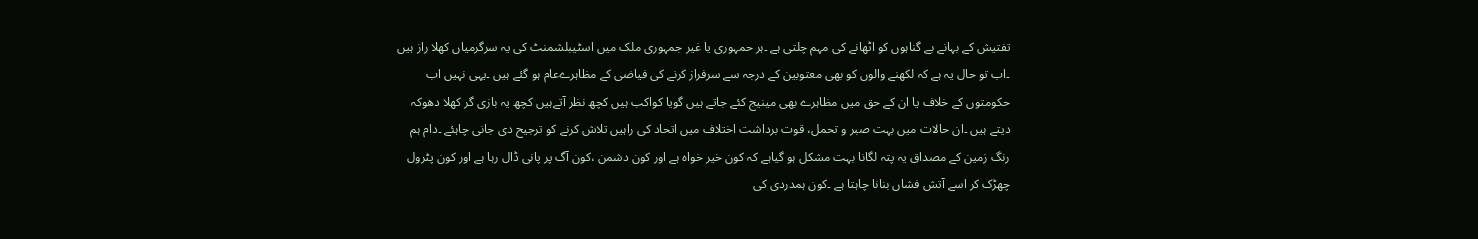تفتیش کے بہانے بے گناہوں کو اٹھانے کی مہم چلتی ہے ۔ہر حمہوری یا غیر جمہوری ملک میں اسٹیبلشمنٹ کی یہ سرگرمیاں کھلا راز ہیں ۔اب تو حال یہ ہے کہ لکھنے والوں کو بھی معتوبین کے درجہ سے سرفراز کرنے کی فیاضی کے مظاہرےعام ہو گئے ہیں ۔یہی نہیں اب حکومتوں کے خلاف یا ان کے حق میں مظاہرے بھی مینیج کئے جاتے ہیں گویا کواکب ہیں کچھ نظر آتےہیں کچھ یہ بازی گر کھلا دھوکہ دیتے ہیں ۔ان حالات میں بہت صبر و تحمل، قوت برداشت اختلاف میں اتحاد کی راہیں تلاش کرنے کو ترجیح دی جانی چاہئے ۔دام ہم رنگ زمین کے مصداق یہ پتہ لگانا بہت مشکل ہو گیاہے کہ کون خیر خواہ ہے اور کون دشمن ،کون آگ پر پانی ڈال رہا ہے اور کون پٹرول چھڑک کر اسے آتش فشاں بنانا چاہتا ہے ۔کون ہمدردی کی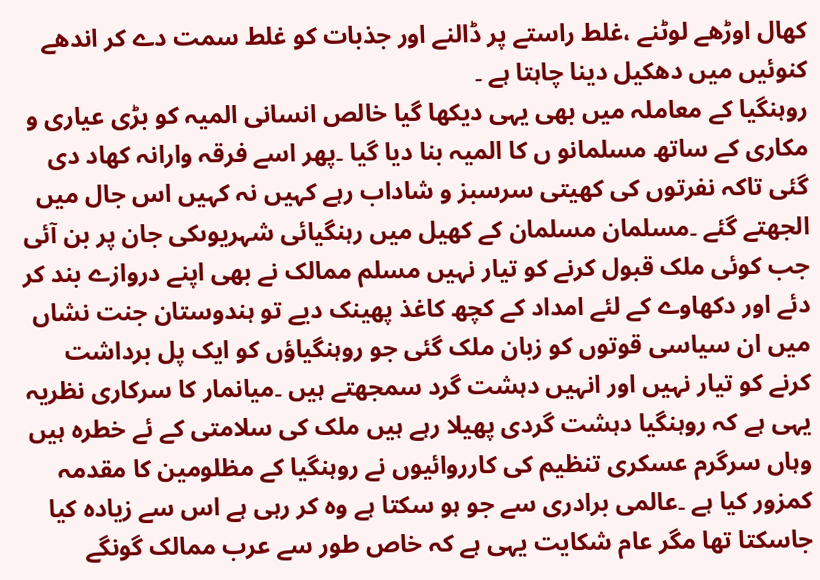کھال اوڑھے لوٹنے ،غلط راستے پر ڈالنے اور جذبات کو غلط سمت دے کر اندھے کنوئیں میں دھکیل دینا چاہتا ہے ۔
روہنگیا کے معاملہ میں بھی یہی دیکھا گیا خالص انسانی المیہ کو بڑی عیاری و مکاری کے ساتھ مسلمانو ں کا المیہ بنا دیا گیا ۔پھر اسے فرقہ وارانہ کھاد دی گئی تاکہ نفرتوں کی کھیتی سرسبز و شاداب رہے کہیں نہ کہیں اس جال میں الجھتے گئے ۔مسلمان مسلمان کے کھیل میں رہنگیائی شہریوںکی جان پر بن آئی جب کوئی ملک قبول کرنے کو تیار نہیں مسلم ممالک نے بھی اپنے دروازے بند کر دئے اور دکھاوے کے لئے امداد کے کچھ کاغذ پھینک دیے تو ہندوستان جنت نشاں میں ان سیاسی قوتوں کو زبان ملک گئی جو روہنگیاؤں کو ایک پل برداشت کرنے کو تیار نہیں اور انہیں دہشت گرد سمجھتے ہیں ۔میانمار کا سرکاری نظریہ یہی ہے کہ روہنگیا دہشت گردی پھیلا رہے ہیں ملک کی سلامتی کے ئے خطرہ ہیں وہاں سرگرم عسکری تنظیم کی کارروائیوں نے روہنگیا کے مظلومین کا مقدمہ کمزور کیا ہے ۔عالمی برادری سے جو ہو سکتا ہے وہ کر رہی ہے اس سے زیادہ کیا جاسکتا تھا مگر عام شکایت یہی ہے کہ خاص طور سے عرب ممالک گونگے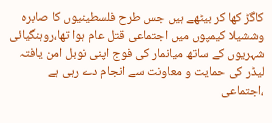کاگڑ کھا کر بیٹھے ہیں جس طرح فلسطینیوں کا صابرہ وششیلا کیمپوں میں اجتماعی قتل عام ہوا تھا،روہنگیائی شہریوں کے ساتھ میانمار کی فوج اپنی نوبل امن یافتہ لیڈر کی حمایت و معاونت سے انجام دے رہی ہے ،اجتماعی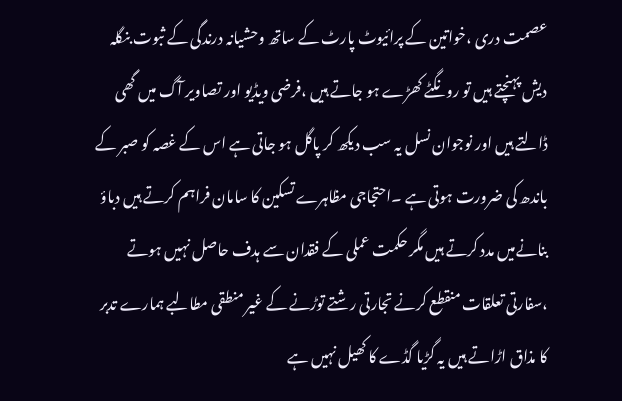عصمت دری ،خواتین کے پرائیوٹ پارٹ کے ساتھ وحشیانہ درندگی کے ثبوت بنگلہ دیش پہنچتے ہیں تو رونگٹے کھڑے ہو جاتے ہیں ،فرضی ویڈیو اور تصاویر آگ میں گھی ڈالتے ہیں اور نوجوان نسل یہ سب دیکھ کر پاگل ہو جاتی ہے اس کے غصہ کو صبر کے باندھ کی ضرورت ہوتی ہے ۔احتجاجی مظاہرے تسکین کا سامان فراہم کرتے ہیں دباؤ بنانےمیں مدد کرتے ہیں مگر حکمت عملی کے فقدان سے ہدف حاصل نہیں ہوتے ،سفارتی تعلقات منقطع کرنے تجارتی رشتے توڑنے کے غیر منطقی مطالبے ہمارے تدبر کا مذاق اڑاتے ہیں یہ گڑیا گڈے کا کھیل نہیں ہے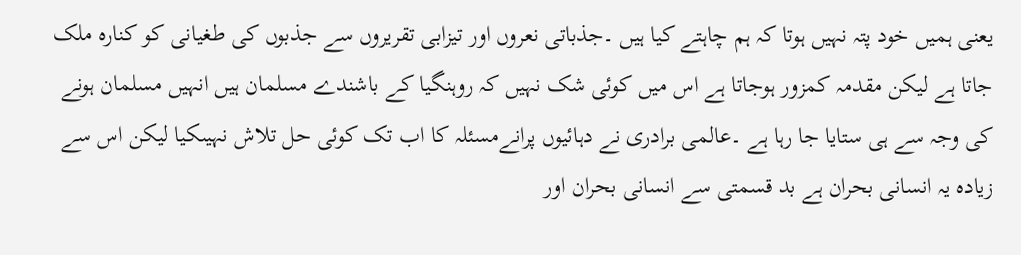یعنی ہمیں خود پتہ نہیں ہوتا کہ ہم چاہتے کیا ہیں ۔جذباتی نعروں اور تیزابی تقریروں سے جذبوں کی طغیانی کو کنارہ ملک جاتا ہے لیکن مقدمہ کمزور ہوجاتا ہے اس میں کوئی شک نہیں کہ روہنگیا کے باشندے مسلمان ہیں انہیں مسلمان ہونے کی وجہ سے ہی ستایا جا رہا ہے ۔عالمی برادری نے دہائیوں پرانےمسئلہ کا اب تک کوئی حل تلاش نہیںکیا لیکن اس سے زیادہ یہ انسانی بحران ہے بد قسمتی سے انسانی بحران اور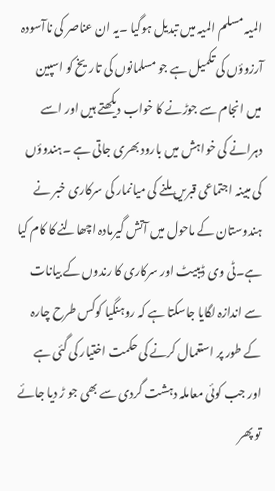المیہ مسلم المیہ میں تبدیل ہوگیا ۔یہ ان عناصر کی ناآسودہ آرزوؤں کی تکمیل ہے جو مسلمانوں کی تاریخ کو اسپین میں انجام سے جوڑنے کا خواب دیکھتے ہیں اور اسے دہرانے کی خواہش میں بارود بھری جاتی ہے ۔ہندوؤں کی مبینہ اجتماعی قبریں ملنے کی میانمار کی سرکاری خبر نے ہندوستان کے ماحول میں آتش گیرمادہ اچھالنے کا کام کیا ہے۔ٹی وی ڈیبیٹ اور سرکاری کا رندوں کے بیانات سے اندازہ لگایا جاسکتا ہے کہ روہنگیا کوکس طرح چارہ کے طور پر استعمال کرنے کی حکمت اختیار کی گئی ہے اور جب کوئی معاملہ دہشت گردی سے بھی جو ڑ دیا جائے تو پھر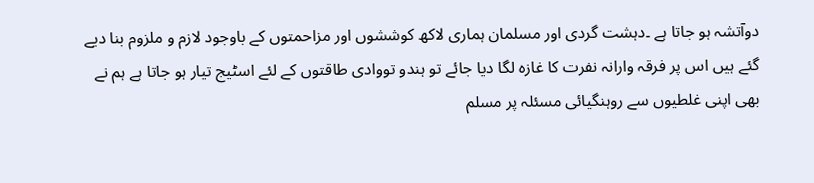دوآتشہ ہو جاتا ہے ۔دہشت گردی اور مسلمان ہماری لاکھ کوششوں اور مزاحمتوں کے باوجود لازم و ملزوم بنا دیے گئے ہیں اس پر فرقہ وارانہ نفرت کا غازہ لگا دیا جائے تو ہندو تووادی طاقتوں کے لئے اسٹیج تیار ہو جاتا ہے ہم نے بھی اپنی غلطیوں سے روہنگیائی مسئلہ پر مسلم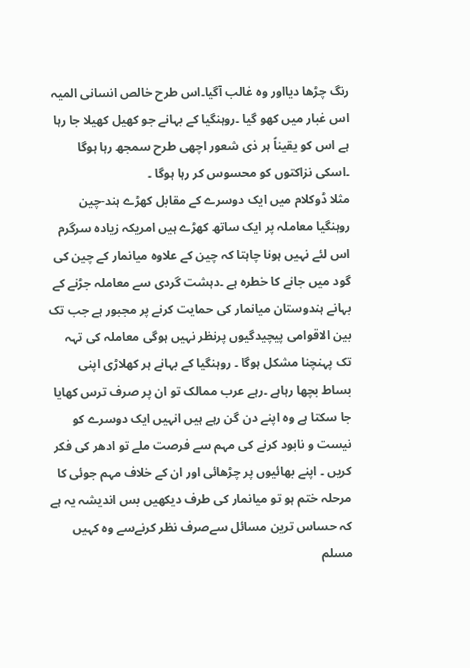رنگ چڑھا دیااور وہ غالب آگیا۔اس طرح خالص انسانی المیہ اس غبار میں کھو گیا ۔روہنگیا کے بہانے جو کھیل کھیلا جا رہا ہے اس کو یقیناً ہر ذی شعور اچھی طرح سمجھ رہا ہوگا ۔اسکی نزاکتوں کو محسوس کر رہا ہوگا ۔
مثلا ڈوکلام میں ایک دوسرے کے مقابل کھڑے ہند-چین روہنگیا معاملہ پر ایک ساتھ کھڑے ہیں امریکہ زیادہ سرگرم اس لئے نہیں ہونا چاہتا کہ چین کے علاوہ میانمار کے چین کی گود میں جانے کا خطرہ ہے ۔دہشت گردی سے معاملہ جڑنے کے بہانے ہندوستان میانمار کی حمایت کرنے پر مجبور ہے جب تک بین الاقوامی پیچیدگیوں پرنظر نہیں ہوگی معاملہ کی تہہ تک پہنچنا مشکل ہوگا ۔ روہنگیا کے بہانے ہر کھلاڑی اپنی بساط بچھا رہاہے ۔رہے عرب ممالک تو ان پر صرف ترس کھایا جا سکتا ہے وہ اپنے دن گن رہے ہیں انہیں ایک دوسرے کو نیست و نابود کرنے کی مہم سے فرصت ملے تو ادھر کی فکر کریں ۔ اپنے بھائیوں پر چڑھائی اور ان کے خلاف مہم جوئی کا مرحلہ ختم ہو تو میانمار کی طرف دیکھیں بس اندیشہ یہ ہے کہ حساس ترین مسائل سےصرف نظر کرنےسے وہ کہیں مسلم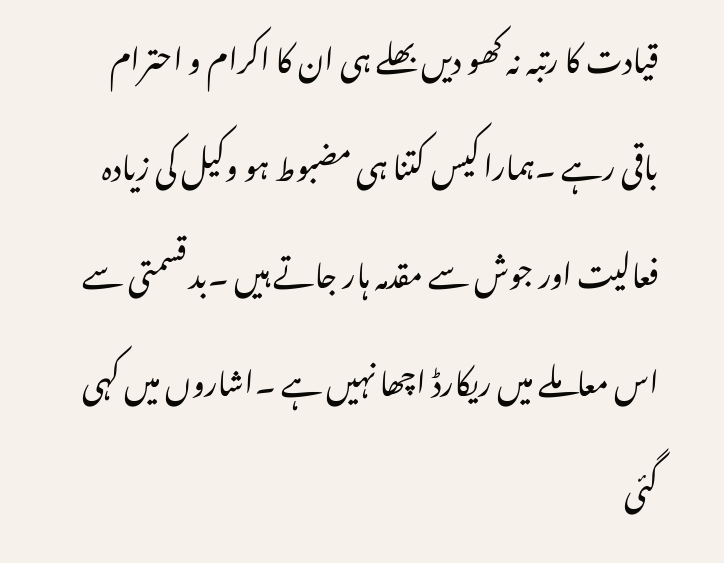قیادت کا رتبہ نہ کھو دیں بھلے ہی ان کا اکرام و احترام باقی رہے ۔ہمارا کیس کتنا ہی مضبوط ہو وکیل کی زیادہ فعالیت اور جوش سے مقدمہ ہار جاتے ہیں ۔بد قسمتی سے اس معاملے میں ریکارڈ اچھا نہیں ہے ۔اشاروں میں کہی گئی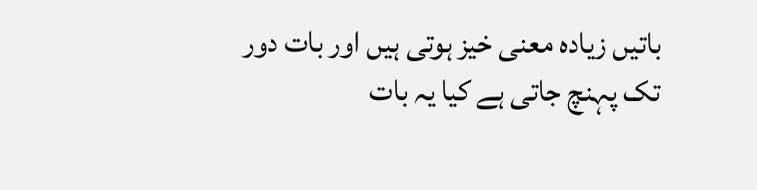باتیں زیادہ معنی خیز ہوتی ہیں اور بات دور تک پہنچ جاتی ہے کیا یہ بات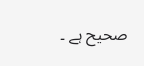صحیح ہے ۔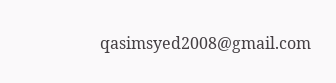qasimsyed2008@gmail.com